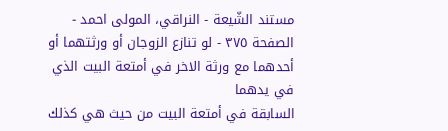مستند الشّيعة - النراقي، المولى احمد - الصفحة ٣٧٥ - لو تنازع الزوجان أو ورثتهما أو أحدهما مع ورثة الاخر في أمتعة البيت الذي في يدهما
السابقة في أمتعة البيت من حيث هي كذلك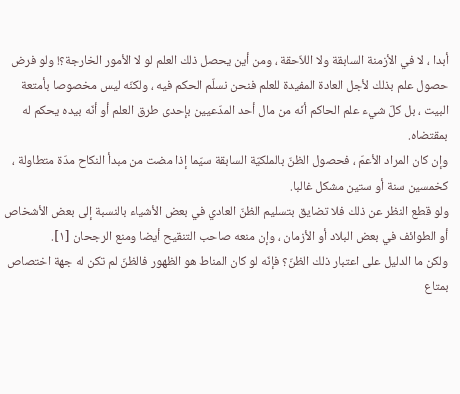أبدا ، لا في الأزمنة السابقة ولا اللاّحقة ، ومن أين يحصل ذلك العلم لو لا الأمور الخارجة؟! ولو فرض حصول علم بذلك لأجل العادة المفيدة للعلم فنحن نسلّم الحكم فيه ، ولكنّه ليس مخصوصا بأمتعة البيت ، بل كلّ شيء علم الحاكم أنّه من مال أحد المدّعيين بإحدى طرق العلم أو أنّه بيده يحكم له بمقتضاه.
وإن كان المراد الأعمّ ، فحصول الظنّ بالملكيّة السابقة سيّما إذا مضت من مبدأ النكاح مدّة متطاولة ، كخمسين سنة أو ستين مشكل غالبا.
ولو قطع النظر عن ذلك فلا تضايق بتسليم الظنّ العادي في بعض الأشياء بالنسبة إلى بعض الأشخاص أو الطوائف في بعض البلاد أو الأزمان ، وإن منعه صاحب التنقيح أيضا ومنع الرجحان [١].
ولكن ما الدليل على اعتبار ذلك الظنّ؟ فإنّه لو كان المناط هو الظهور فالظنّ لم تكن له جهة اختصاص بمتاع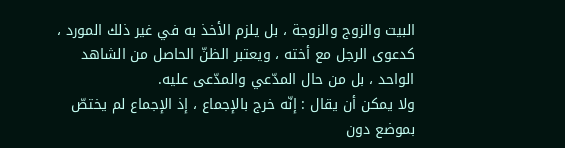البيت والزوج والزوجة ، بل يلزم الأخذ به في غير ذلك المورد ، كدعوى الرجل مع أخته ، ويعتبر الظنّ الحاصل من الشاهد الواحد ، بل من حال المدّعي والمدّعى عليه.
ولا يمكن أن يقال : إنّه خرج بالإجماع ، إذ الإجماع لم يختصّ بموضع دون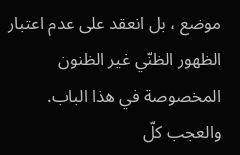موضع ، بل انعقد على عدم اعتبار الظهور الظنّي غير الظنون المخصوصة في هذا الباب.
والعجب كلّ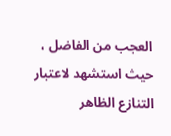العجب من الفاضل ، حيث استشهد لاعتبار التنازع الظاهر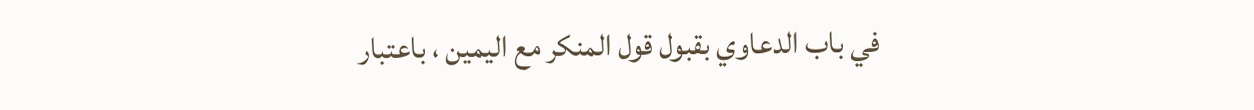في باب الدعاوي بقبول قول المنكر مع اليمين ، باعتبار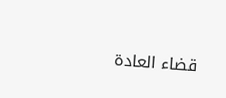قضاء العادة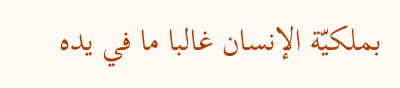بملكيّة الإنسان غالبا ما في يده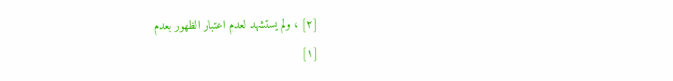[٢] ، ولم يستشهد لعدم اعتبار الظهور بعدم
[١]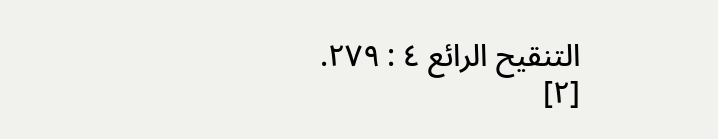التنقيح الرائع ٤ : ٢٧٩.
[٢]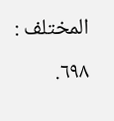المختلف : ٦٩٨.